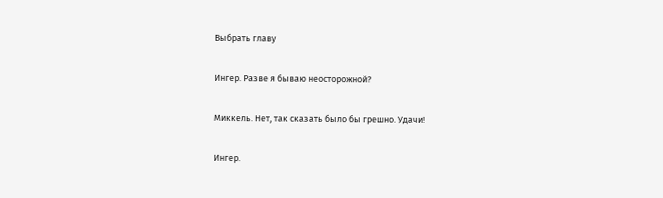Выбрать главу

Ингер. Разве я бываю неосторожной?

Миккель. Нет, так сказать было бы грешно. Удачи!

Ингер.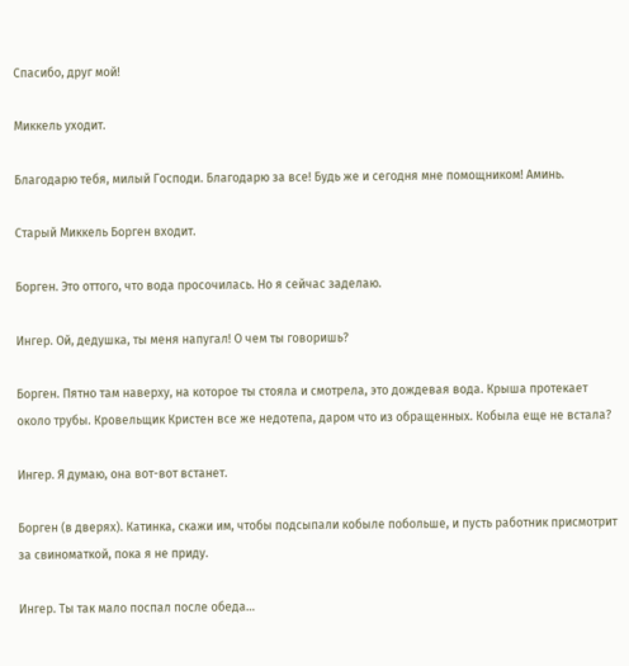Спасибо, друг мой!

Миккель уходит.

Благодарю тебя, милый Господи. Благодарю за все! Будь же и сегодня мне помощником! Аминь.

Старый Миккель Борген входит.

Борген. Это оттого, что вода просочилась. Но я сейчас заделаю.

Ингер. Ой, дедушка, ты меня напугал! О чем ты говоришь?

Борген. Пятно там наверху, на которое ты стояла и смотрела, это дождевая вода. Крыша протекает около трубы. Кровельщик Кристен все же недотепа, даром что из обращенных. Кобыла еще не встала?

Ингер. Я думаю, она вот-вот встанет.

Борген (в дверях). Катинка, скажи им, чтобы подсыпали кобыле побольше, и пусть работник присмотрит за свиноматкой, пока я не приду.

Ингер. Ты так мало поспал после обеда…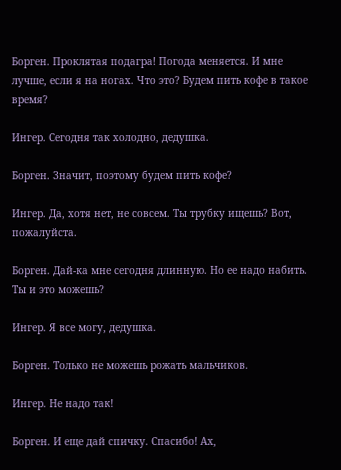Борген. Проклятая подагра! Погода меняется. И мне лучше, если я на ногах. Что это? Будем пить кофе в такое время?

Ингер. Сегодня так холодно, дедушка.

Борген. Значит, поэтому будем пить кофе?

Ингер. Да, хотя нет, не совсем. Ты трубку ищешь? Вот, пожалуйста.

Борген. Дай-ка мне сегодня длинную. Но ее надо набить. Ты и это можешь?

Ингер. Я все могу, дедушка.

Борген. Только не можешь рожать мальчиков.

Ингер. Не надо так!

Борген. И еще дай спичку. Спасибо! Ах,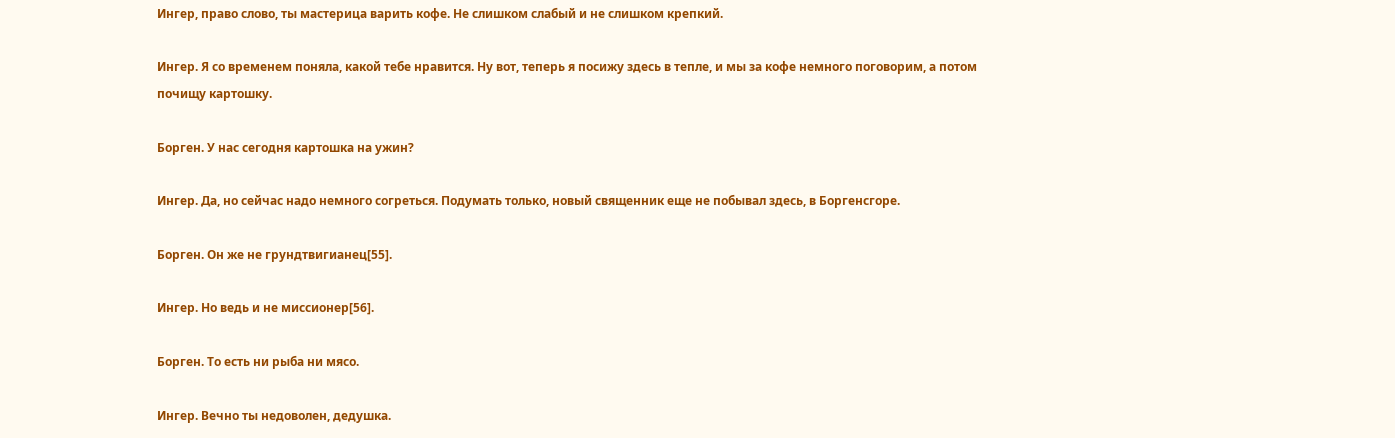Ингер, право слово, ты мастерица варить кофе. Не слишком слабый и не слишком крепкий.

Ингер. Я со временем поняла, какой тебе нравится. Ну вот, теперь я посижу здесь в тепле, и мы за кофе немного поговорим, а потом почищу картошку.

Борген. У нас сегодня картошка на ужин?

Ингер. Да, но сейчас надо немного согреться. Подумать только, новый священник еще не побывал здесь, в Боргенсгоре.

Борген. Он же не грундтвигианец[55].

Ингер. Но ведь и не миссионер[56].

Борген. То есть ни рыба ни мясо.

Ингер. Вечно ты недоволен, дедушка.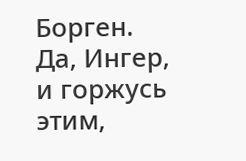Борген. Да, Ингер, и горжусь этим,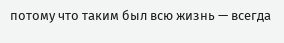потому что таким был всю жизнь — всегда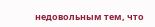недовольным тем, что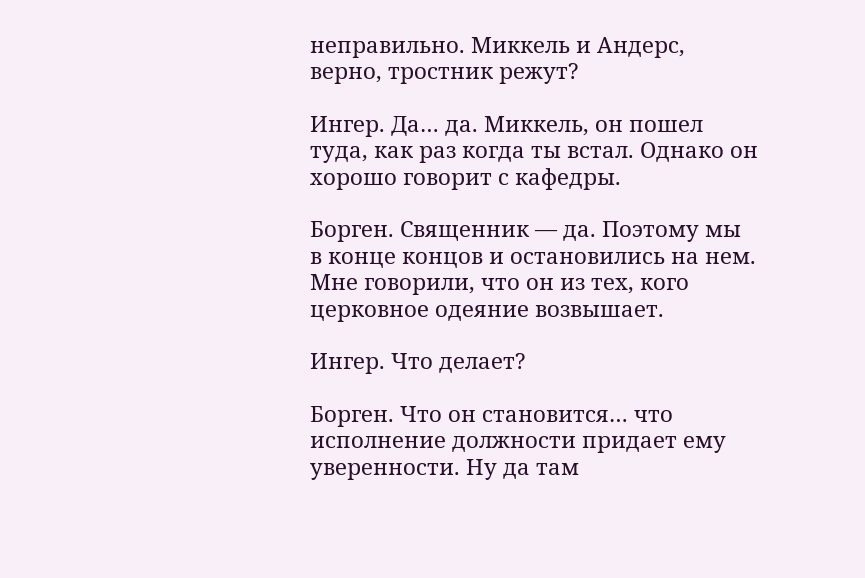неправильно. Миккель и Андерс, верно, тростник режут?

Ингер. Да… да. Миккель, он пошел туда, как раз когда ты встал. Однако он хорошо говорит с кафедры.

Борген. Священник — да. Поэтому мы в конце концов и остановились на нем. Мне говорили, что он из тех, кого церковное одеяние возвышает.

Ингер. Что делает?

Борген. Что он становится… что исполнение должности придает ему уверенности. Ну да там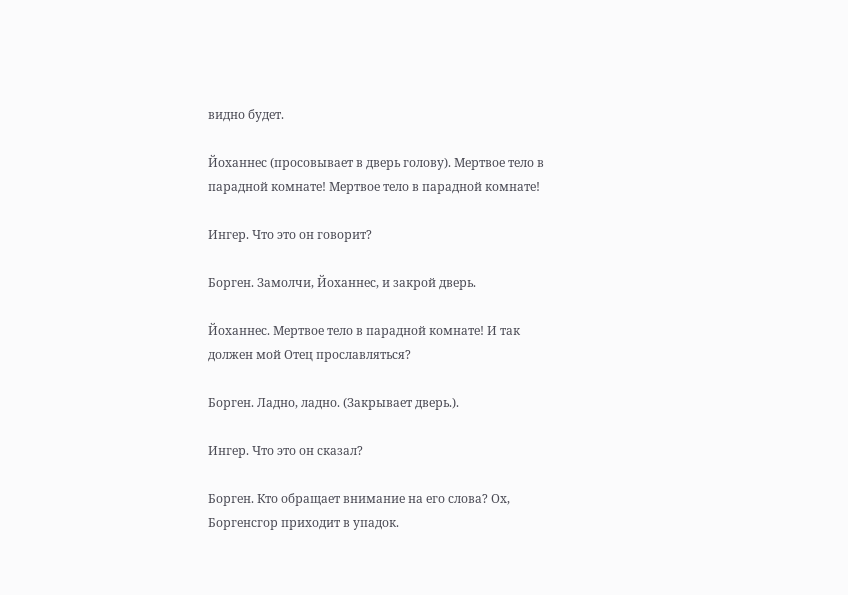видно будет.

Йоханнес (просовывает в дверь голову). Мертвое тело в парадной комнате! Мертвое тело в парадной комнате!

Ингер. Что это он говорит?

Борген. Замолчи, Йоханнес, и закрой дверь.

Йоханнес. Мертвое тело в парадной комнате! И так должен мой Отец прославляться?

Борген. Ладно, ладно. (Закрывает дверь.).

Ингер. Что это он сказал?

Борген. Кто обращает внимание на его слова? Ох, Боргенсгор приходит в упадок.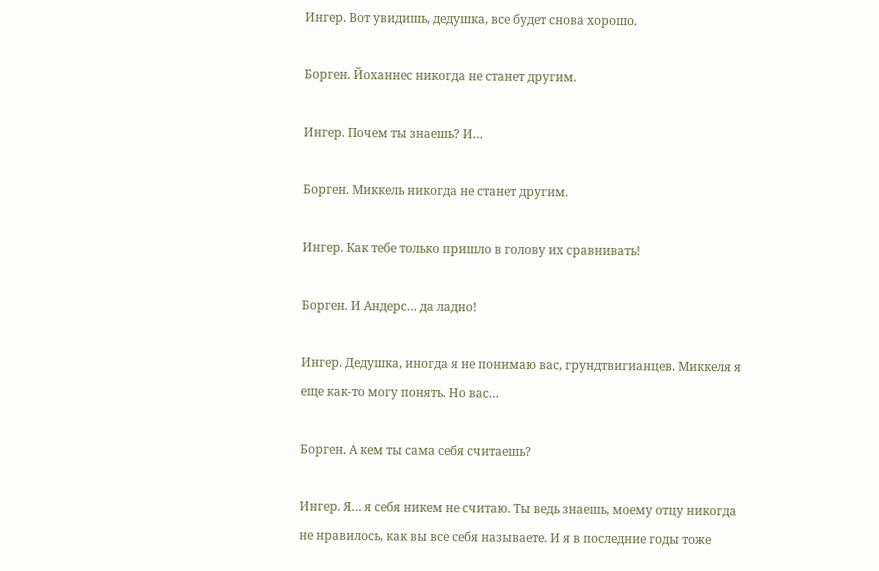Ингер. Вот увидишь, дедушка, все будет снова хорошо.

Борген. Йоханнес никогда не станет другим.

Ингер. Почем ты знаешь? И…

Борген. Миккель никогда не станет другим.

Ингер. Как тебе только пришло в голову их сравнивать!

Борген. И Андерс… да ладно!

Ингер. Дедушка, иногда я не понимаю вас, грундтвигианцев. Миккеля я еще как-то могу понять. Но вас…

Борген. А кем ты сама себя считаешь?

Ингер. Я… я себя никем не считаю. Ты ведь знаешь, моему отцу никогда не нравилось, как вы все себя называете. И я в последние годы тоже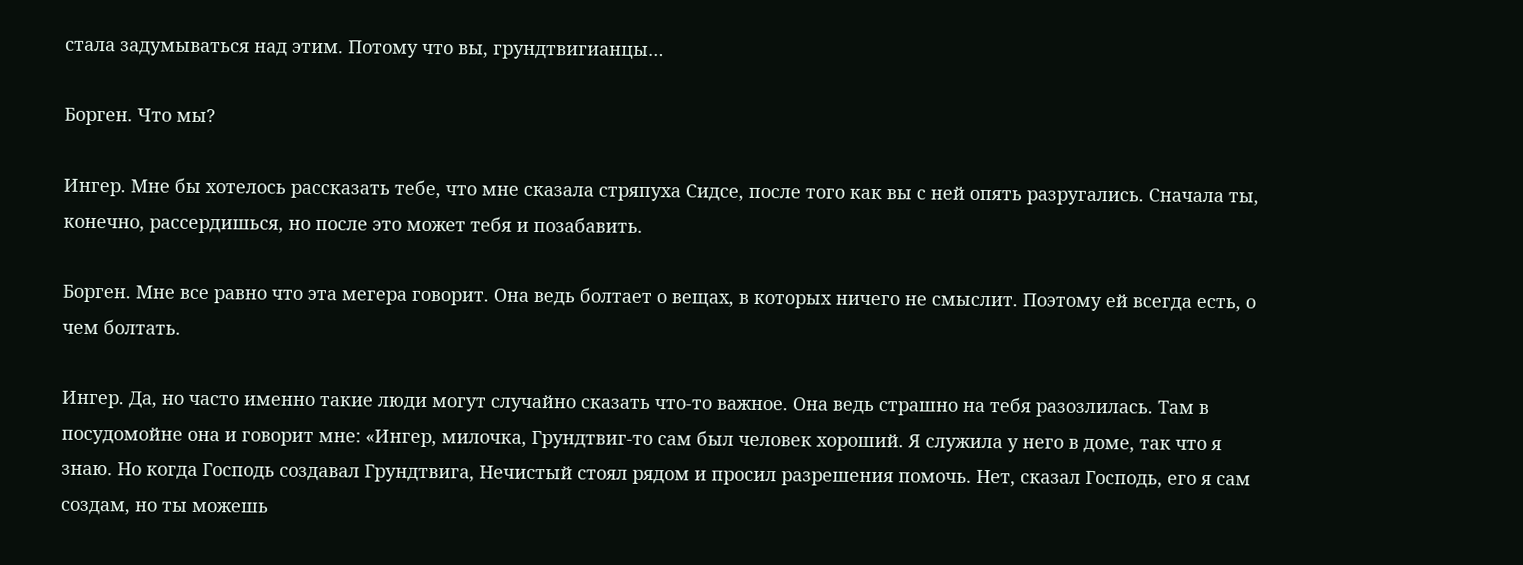стала задумываться над этим. Потому что вы, грундтвигианцы…

Борген. Что мы?

Ингер. Мне бы хотелось рассказать тебе, что мне сказала стряпуха Сидсе, после того как вы с ней опять разругались. Сначала ты, конечно, рассердишься, но после это может тебя и позабавить.

Борген. Мне все равно что эта мегера говорит. Она ведь болтает о вещах, в которых ничего не смыслит. Поэтому ей всегда есть, о чем болтать.

Ингер. Да, но часто именно такие люди могут случайно сказать что-то важное. Она ведь страшно на тебя разозлилась. Там в посудомойне она и говорит мне: «Ингер, милочка, Грундтвиг-то сам был человек хороший. Я служила у него в доме, так что я знаю. Но когда Господь создавал Грундтвига, Нечистый стоял рядом и просил разрешения помочь. Нет, сказал Господь, его я сам создам, но ты можешь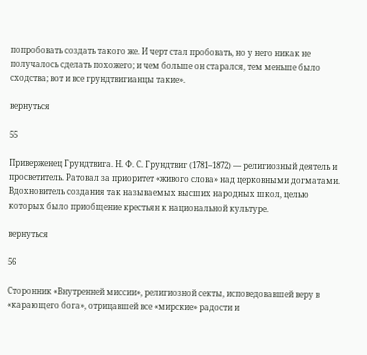попробовать создать такого же. И черт стал пробовать, но у него никак не получалось сделать похожего; и чем больше он старался, тем меньше было сходства; вот и все грундтвигианцы такие».

вернуться

55

Приверженец Грундтвига. Н. Ф. С. Грундтвиг (1781–1872) — религиозный деятель и просветитель. Ратовал за приоритет «живого слова» над церковными догматами. Вдохновитель создания так называемых высших народных школ, целью которых было приобщение крестьян к национальной культуре.

вернуться

56

Сторонник «Внутренней миссии», религиозной секты, исповедовавшей веру в «карающего бога», отрицавшей все «мирские» радости и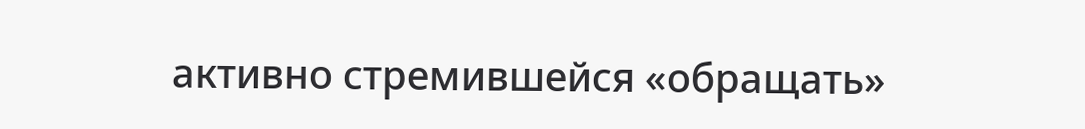активно стремившейся «обращать»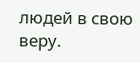людей в свою веру.